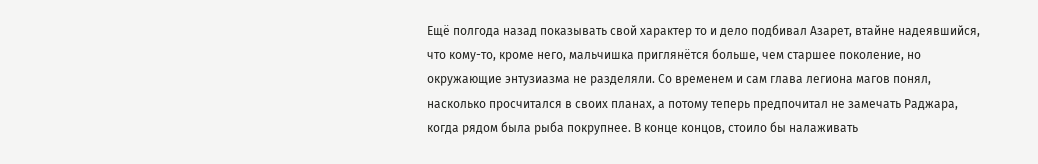Ещё полгода назад показывать свой характер то и дело подбивал Азарет, втайне надеявшийся, что кому-то, кроме него, мальчишка приглянётся больше, чем старшее поколение, но окружающие энтузиазма не разделяли. Со временем и сам глава легиона магов понял, насколько просчитался в своих планах, а потому теперь предпочитал не замечать Раджара, когда рядом была рыба покрупнее. В конце концов, стоило бы налаживать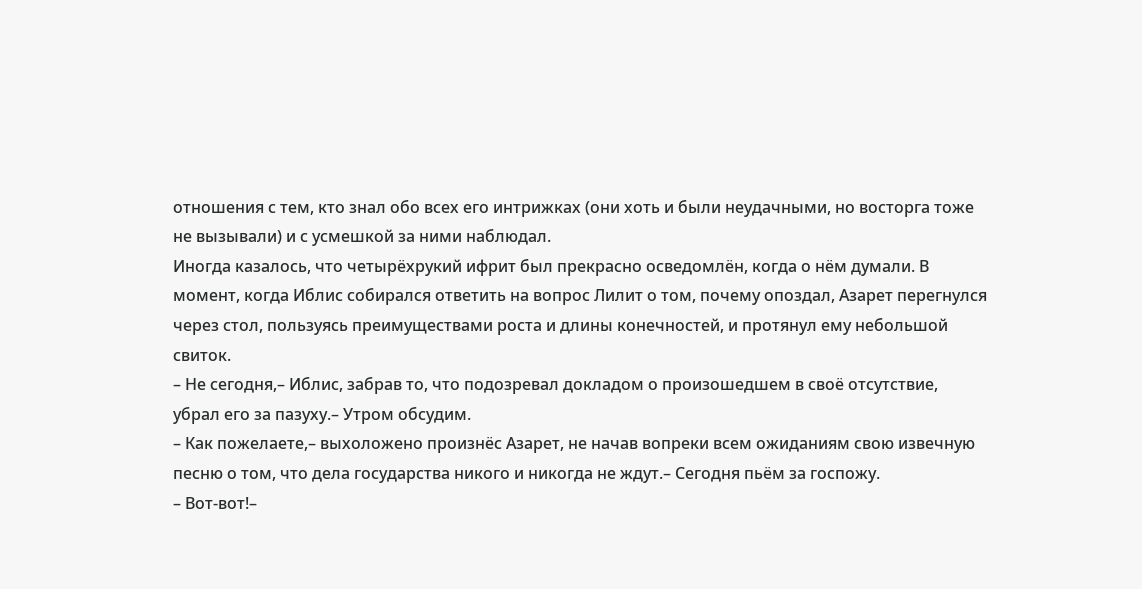отношения с тем, кто знал обо всех его интрижках (они хоть и были неудачными, но восторга тоже не вызывали) и с усмешкой за ними наблюдал.
Иногда казалось, что четырёхрукий ифрит был прекрасно осведомлён, когда о нём думали. В момент, когда Иблис собирался ответить на вопрос Лилит о том, почему опоздал, Азарет перегнулся через стол, пользуясь преимуществами роста и длины конечностей, и протянул ему небольшой свиток.
– Не сегодня,– Иблис, забрав то, что подозревал докладом о произошедшем в своё отсутствие, убрал его за пазуху.– Утром обсудим.
– Как пожелаете,– выхоложено произнёс Азарет, не начав вопреки всем ожиданиям свою извечную песню о том, что дела государства никого и никогда не ждут.– Сегодня пьём за госпожу.
– Вот-вот!–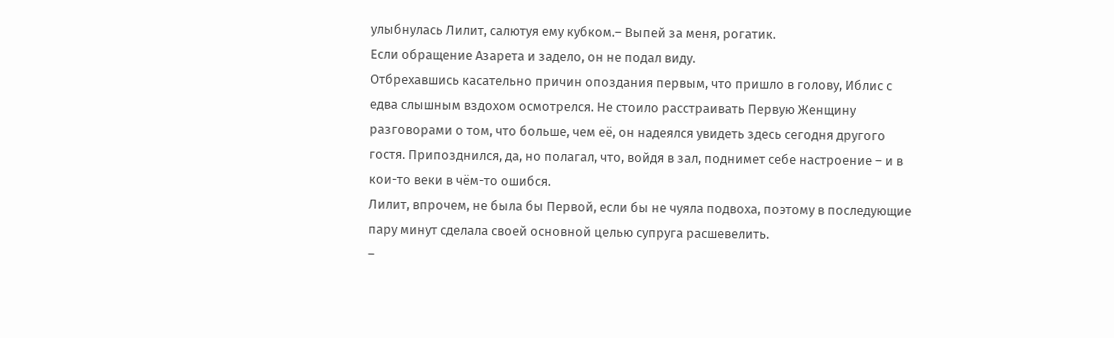улыбнулась Лилит, салютуя ему кубком.– Выпей за меня, рогатик.
Если обращение Азарета и задело, он не подал виду.
Отбрехавшись касательно причин опоздания первым, что пришло в голову, Иблис с едва слышным вздохом осмотрелся. Не стоило расстраивать Первую Женщину разговорами о том, что больше, чем её, он надеялся увидеть здесь сегодня другого гостя. Припозднился, да, но полагал, что, войдя в зал, поднимет себе настроение – и в кои-то веки в чём-то ошибся.
Лилит, впрочем, не была бы Первой, если бы не чуяла подвоха, поэтому в последующие пару минут сделала своей основной целью супруга расшевелить.
–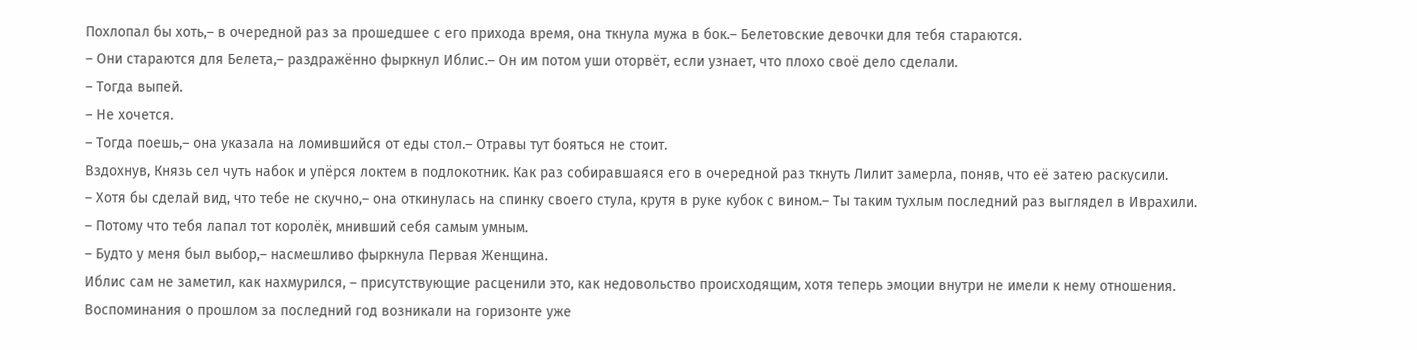Похлопал бы хоть,– в очередной раз за прошедшее с его прихода время, она ткнула мужа в бок.– Белетовские девочки для тебя стараются.
– Они стараются для Белета,– раздражённо фыркнул Иблис.– Он им потом уши оторвёт, если узнает, что плохо своё дело сделали.
– Тогда выпей.
– Не хочется.
– Тогда поешь,– она указала на ломившийся от еды стол.– Отравы тут бояться не стоит.
Вздохнув, Князь сел чуть набок и упёрся локтем в подлокотник. Как раз собиравшаяся его в очередной раз ткнуть Лилит замерла, поняв, что её затею раскусили.
– Хотя бы сделай вид, что тебе не скучно,– она откинулась на спинку своего стула, крутя в руке кубок с вином.– Ты таким тухлым последний раз выглядел в Иврахили.
– Потому что тебя лапал тот королёк, мнивший себя самым умным.
– Будто у меня был выбор,– насмешливо фыркнула Первая Женщина.
Иблис сам не заметил, как нахмурился, – присутствующие расценили это, как недовольство происходящим, хотя теперь эмоции внутри не имели к нему отношения. Воспоминания о прошлом за последний год возникали на горизонте уже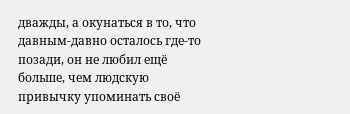дважды, а окунаться в то, что давным-давно осталось где-то позади, он не любил ещё больше, чем людскую привычку упоминать своё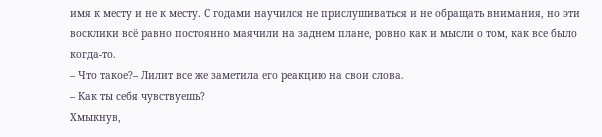имя к месту и не к месту. С годами научился не прислушиваться и не обращать внимания, но эти восклики всё равно постоянно маячили на заднем плане, ровно как и мысли о том, как все было когда-то.
– Что такое?– Лилит все же заметила его реакцию на свои слова.
– Как ты себя чувствуешь?
Хмыкнув,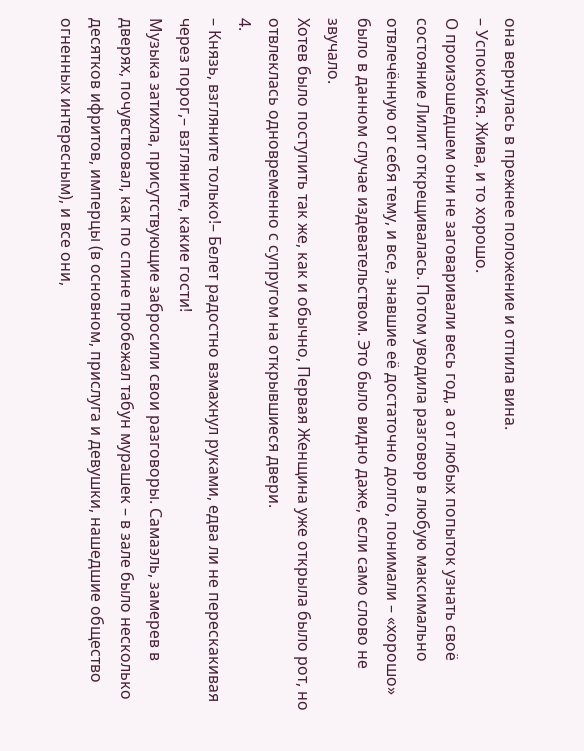она вернулась в прежнее положение и отпила вина.
– Успокойся. Жива, и то хорошо.
О произошедшем они не заговаривали весь год, а от любых попыток узнать своё состояние Лилит открещивалась. Потом уводила разговор в любую максимально отвлечённую от себя тему, и все, знавшие её достаточно долго, понимали – «хорошо» было в данном случае издевательством. Это было видно даже, если само слово не звучало.
Хотев было поступить так же, как и обычно, Первая Женщина уже открыла было рот, но отвлеклась одновременно с супругом на открывшиеся двери.
4.
– Князь, взгляните только!– Белет радостно взмахнул руками, едва ли не перескакивая через порог,– взгляните, какие гости!
Музыка затихла, присутствующие забросили свои разговоры. Самаэль, замерев в дверях, почувствовал, как по спине пробежал табун мурашек – в зале было несколько десятков ифритов, имперцы (в основном, прислуга и девушки, нашедшие общество огненных интересным), и все они,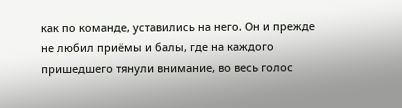как по команде, уставились на него. Он и прежде не любил приёмы и балы, где на каждого пришедшего тянули внимание, во весь голос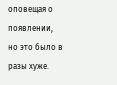оповещая о появлении, но это было в разы хуже.